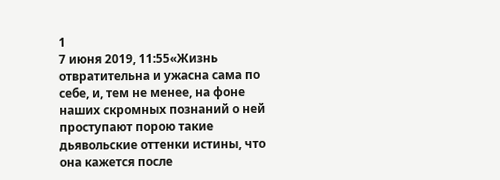1
7 июня 2019, 11:55«Жизнь отвратительна и ужасна сама по себе, и, тем не менее, на фоне наших скромных познаний о ней проступают порою такие дьявольские оттенки истины, что она кажется после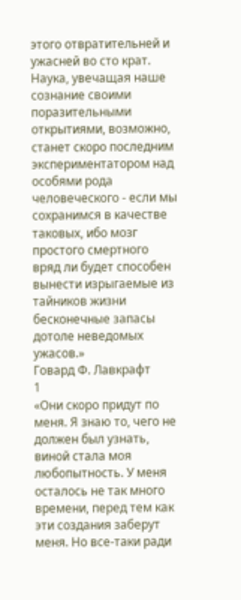этого отвратительней и ужасней во сто крат. Наука, увечащая наше сознание своими поразительными открытиями, возможно, станет скоро последним экспериментатором над особями рода человеческого - если мы сохранимся в качестве таковых, ибо мозг простого смертного вряд ли будет способен вынести изрыгаемые из тайников жизни бесконечные запасы дотоле неведомых ужасов.»
Говард Ф. Лавкрафт
1
«Они скоро придут по меня. Я знаю то, чего не должен был узнать, виной стала моя любопытность. У меня осталось не так много времени, перед тем как эти создания заберут меня. Но все-таки ради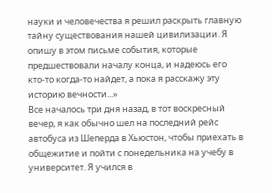науки и человечества я решил раскрыть главную тайну существования нашей цивилизации. Я опишу в этом письме события, которые предшествовали началу конца, и надеюсь его кто-то когда-то найдет, а пока я расскажу эту историю вечности...»
Все началось три дня назад, в тот воскресный вечер, я как обычно шел на последний рейс автобуса из Шеперда в Хьюстон, чтобы приехать в общежитие и пойти с понедельника на учебу в университет. Я учился в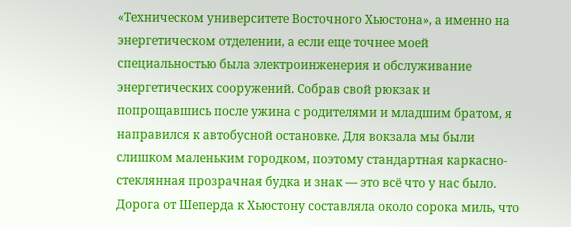«Техническом университете Восточного Хьюстона», а именно на энергетическом отделении, а если еще точнее моей специальностью была электроинженерия и обслуживание энергетических сооружений. Собрав свой рюкзак и попрощавшись после ужина с родителями и младшим братом, я направился к автобусной остановке. Для вокзала мы были слишком маленьким городком, поэтому стандартная каркасно-стеклянная прозрачная будка и знак — это всё что у нас было. Дорога от Шеперда к Хьюстону составляла около сорока миль, что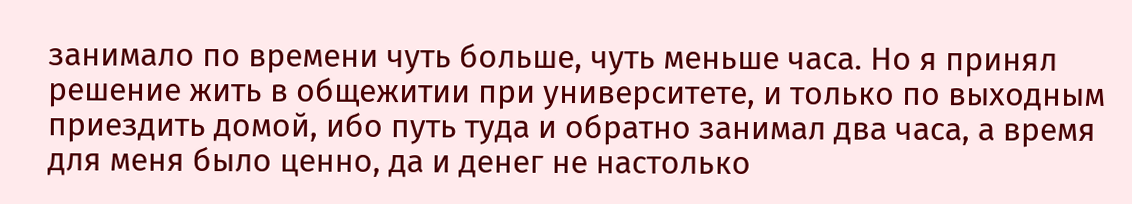занимало по времени чуть больше, чуть меньше часа. Но я принял решение жить в общежитии при университете, и только по выходным приездить домой, ибо путь туда и обратно занимал два часа, а время для меня было ценно, да и денег не настолько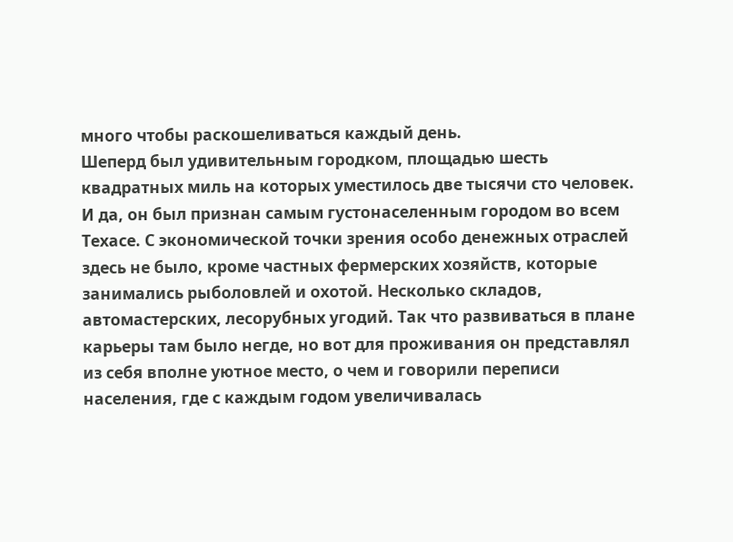много чтобы раскошеливаться каждый день.
Шеперд был удивительным городком, площадью шесть квадратных миль на которых уместилось две тысячи сто человек. И да, он был признан самым густонаселенным городом во всем Техасе. С экономической точки зрения особо денежных отраслей здесь не было, кроме частных фермерских хозяйств, которые занимались рыболовлей и охотой. Несколько складов, автомастерских, лесорубных угодий. Так что развиваться в плане карьеры там было негде, но вот для проживания он представлял из себя вполне уютное место, о чем и говорили переписи населения, где с каждым годом увеличивалась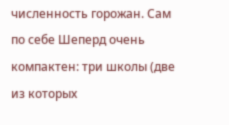численность горожан. Сам по себе Шеперд очень компактен: три школы (две из которых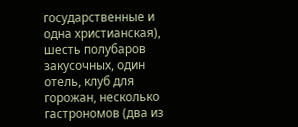государственные и одна христианская), шесть полубаров закусочных, один отель, клуб для горожан, несколько гастрономов (два из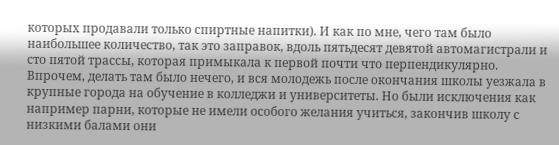которых продавали только спиртные напитки). И как по мне, чего там было наибольшее количество, так это заправок, вдоль пятьдесят девятой автомагистрали и сто пятой трассы, которая примыкала к первой почти что перпендикулярно.
Впрочем, делать там было нечего, и вся молодежь после окончания школы уезжала в крупные города на обучение в колледжи и университеты. Но были исключения как например парни, которые не имели особого желания учиться, закончив школу с низкими балами они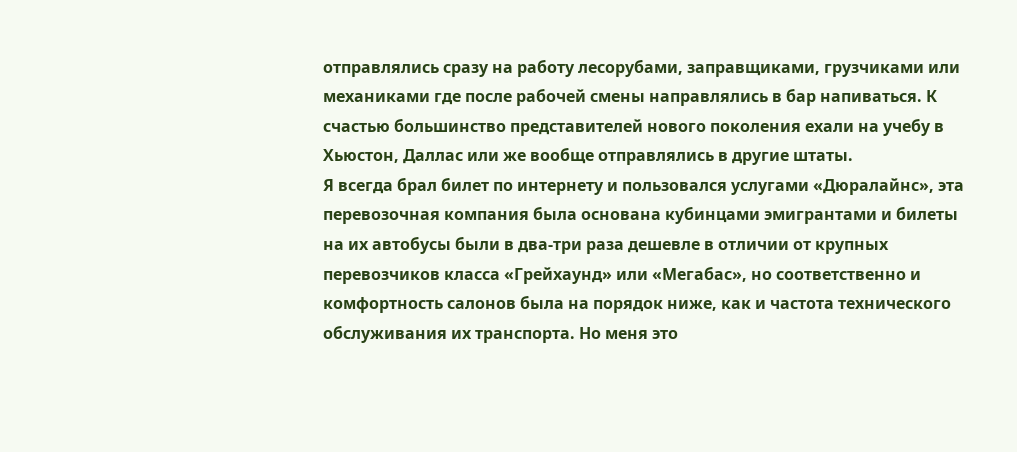отправлялись сразу на работу лесорубами, заправщиками, грузчиками или механиками где после рабочей смены направлялись в бар напиваться. К счастью большинство представителей нового поколения ехали на учебу в Хьюстон, Даллас или же вообще отправлялись в другие штаты.
Я всегда брал билет по интернету и пользовался услугами «Дюралайнс», эта перевозочная компания была основана кубинцами эмигрантами и билеты на их автобусы были в два-три раза дешевле в отличии от крупных перевозчиков класса «Грейхаунд» или «Мегабас», но соответственно и комфортность салонов была на порядок ниже, как и частота технического обслуживания их транспорта. Но меня это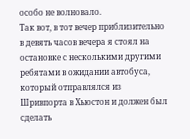особо не волновало.
Так вот, в тот вечер приблизительно в девять часов вечера я стоял на остановке с несколькими другими ребятами в ожидании автобуса, который отправлялся из Шривпорта в Хьюстон и должен был сделать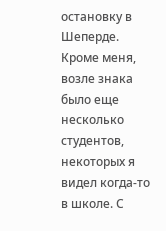остановку в Шеперде. Кроме меня, возле знака было еще несколько студентов, некоторых я видел когда-то в школе. С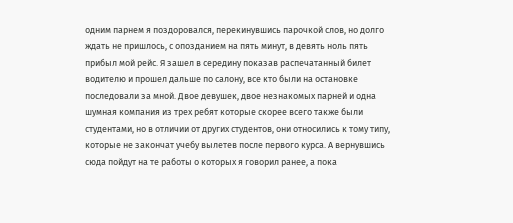одним парнем я поздоровался, перекинувшись парочкой слов, но долго ждать не пришлось, с опозданием на пять минут, в девять ноль пять прибыл мой рейс. Я зашел в середину показав распечатанный билет водителю и прошел дальше по салону, все кто были на остановке последовали за мной. Двое девушек, двое незнакомых парней и одна шумная компания из трех ребят которые скорее всего также были студентами, но в отличии от других студентов, они относились к тому типу, которые не закончат учебу вылетев после первого курса. А вернувшись сюда пойдут на те работы о которых я говорил ранее, а пока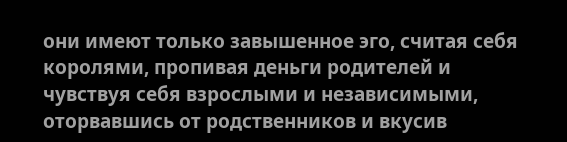они имеют только завышенное эго, считая себя королями, пропивая деньги родителей и чувствуя себя взрослыми и независимыми, оторвавшись от родственников и вкусив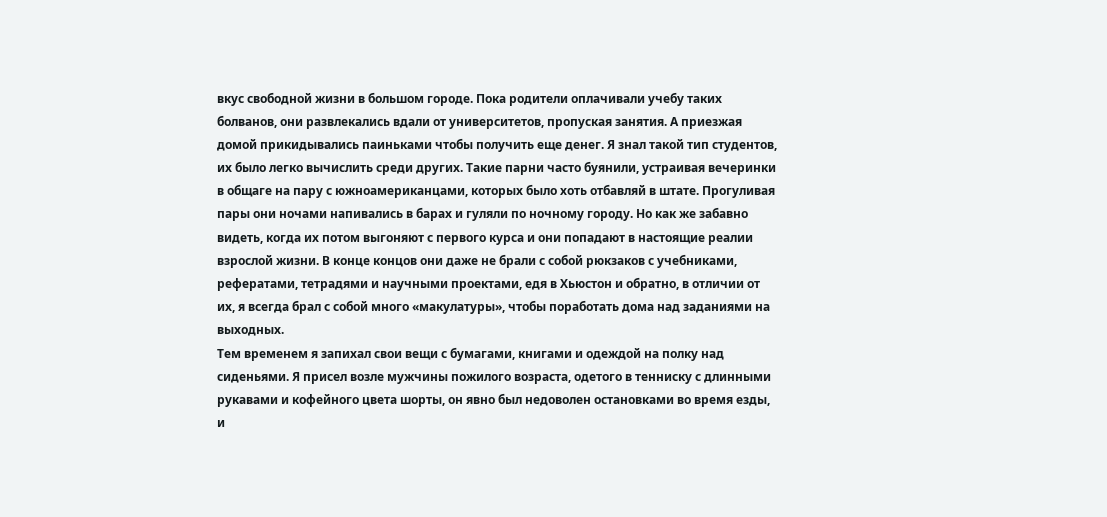вкус свободной жизни в большом городе. Пока родители оплачивали учебу таких болванов, они развлекались вдали от университетов, пропуская занятия. А приезжая домой прикидывались паиньками чтобы получить еще денег. Я знал такой тип студентов, их было легко вычислить среди других. Такие парни часто буянили, устраивая вечеринки в общаге на пару с южноамериканцами, которых было хоть отбавляй в штате. Прогуливая пары они ночами напивались в барах и гуляли по ночному городу. Но как же забавно видеть, когда их потом выгоняют с первого курса и они попадают в настоящие реалии взрослой жизни. В конце концов они даже не брали с собой рюкзаков с учебниками, рефератами, тетрадями и научными проектами, едя в Хьюстон и обратно, в отличии от их, я всегда брал с собой много «макулатуры», чтобы поработать дома над заданиями на выходных.
Тем временем я запихал свои вещи с бумагами, книгами и одеждой на полку над сиденьями. Я присел возле мужчины пожилого возраста, одетого в тенниску с длинными рукавами и кофейного цвета шорты, он явно был недоволен остановками во время езды, и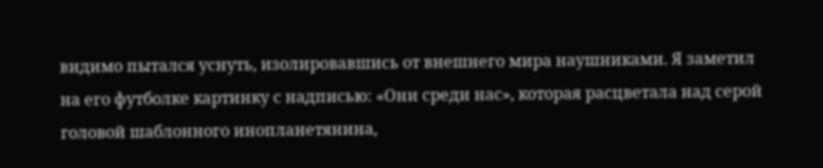видимо пытался уснуть, изолировавшись от внешнего мира наушниками. Я заметил на его футболке картинку с надписью: «Они среди нас», которая расцветала над серой головой шаблонного инопланетянина,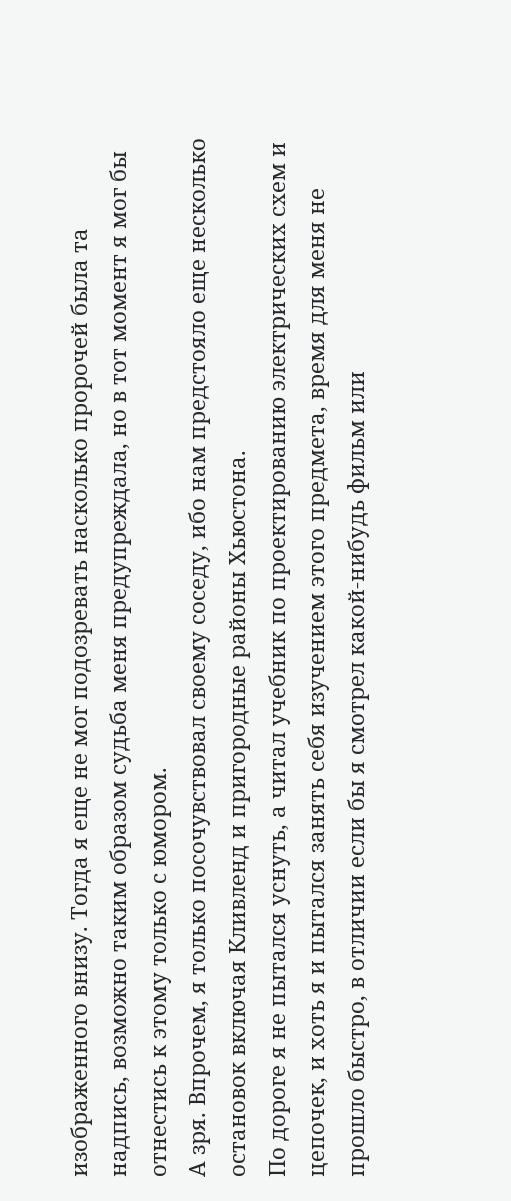изображенного внизу. Тогда я еще не мог подозревать насколько пророчей была та надпись, возможно таким образом судьба меня предупреждала, но в тот момент я мог бы отнестись к этому только с юмором.
А зря. Впрочем, я только посочувствовал своему соседу, ибо нам предстояло еще несколько остановок включая Кливленд и пригородные районы Хьюстона.
По дороге я не пытался уснуть, а читал учебник по проектированию электрических схем и цепочек, и хоть я и пытался занять себя изучением этого предмета, время для меня не прошло быстро, в отличии если бы я смотрел какой-нибудь фильм или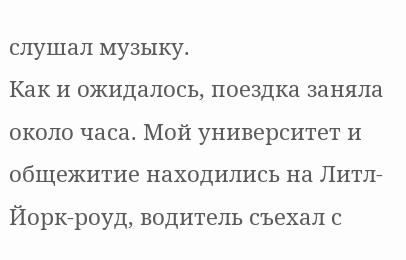слушал музыку.
Как и ожидалось, поездка заняла около часа. Мой университет и общежитие находились на Литл-Йорк-роуд, водитель съехал с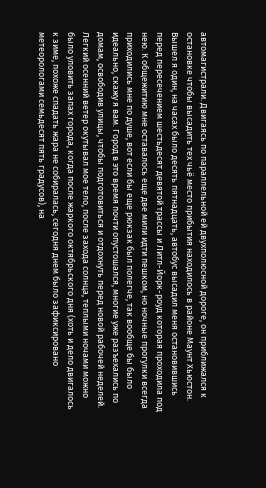автомагистрали. Двигаясь по параллельной ей двухполюсной дороге, он приближался к остановке чтобы высадить тех чьё место прибытия находилось в районе Маунт Хьюстон. Вышел я один, на часах было десять пятнадцать, автобус высадил меня остановившись перед пересечением шестьдесят девятой трассы и Литл-Йорк-роуд которая проходила под нею. К общежитию мне оставалось еще две мили идти пешком, но ночные прогулки всегда приходились мне по душе, вот если бы еще рюкзак был полегче, так вообще бы было идеально, скажу я вам. Город в это время почти опустошался, многие уже разъехались по домам, освободив улицы, чтобы подготовиться и отдохнуть перед новой рабочей неделей.
Легкий осенний ветер окутывал мое тело, после захода солнца, теплыми ночами можно было уловить запах города, когда после жаркого октябрьского дня (хоть и дело двигалось к зиме, похоже спадать жара не собиралась, сегодня днем было зафиксировано метеорологами семьдесят пять градусов), на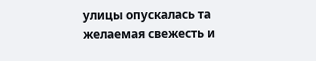улицы опускалась та желаемая свежесть и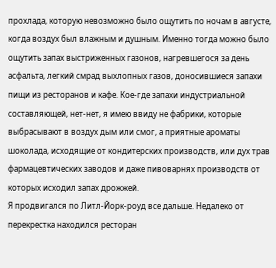прохлада, которую невозможно было ощутить по ночам в августе, когда воздух был влажным и душным. Именно тогда можно было ощутить запах выстриженных газонов, нагревшегося за день асфальта, легкий смрад выхлопных газов, доносившиеся запахи пищи из ресторанов и кафе. Кое-где запахи индустриальной составляющей, нет-нет, я имею ввиду не фабрики, которые выбрасывают в воздух дым или смог, а приятные ароматы шоколада, исходящие от кондитерских производств, или дух трав фармацевтических заводов и даже пивоварнях производств от которых исходил запах дрожжей.
Я продвигался по Литл-Йорк-роуд все дальше. Недалеко от перекрестка находился ресторан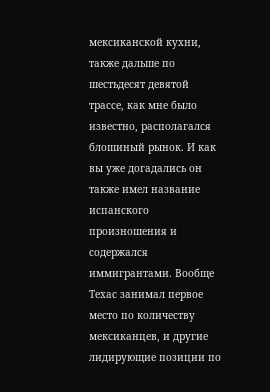мексиканской кухни, также дальше по шестьдесят девятой трассе, как мне было известно, располагался блошиный рынок. И как вы уже догадались он также имел название испанского произношения и содержался иммигрантами. Вообще Техас занимал первое место по количеству мексиканцев, и другие лидирующие позиции по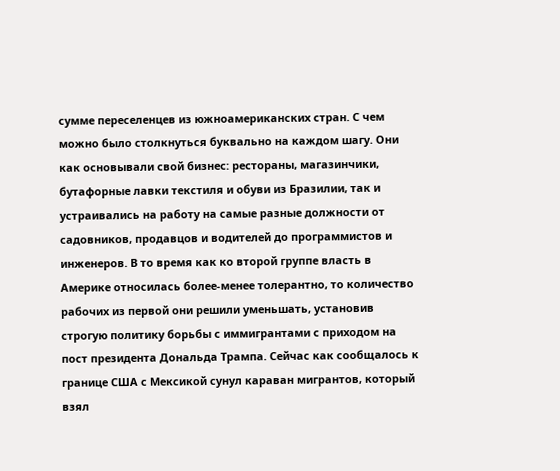сумме переселенцев из южноамериканских стран. С чем можно было столкнуться буквально на каждом шагу. Они как основывали свой бизнес: рестораны, магазинчики, бутафорные лавки текстиля и обуви из Бразилии, так и устраивались на работу на самые разные должности от садовников, продавцов и водителей до программистов и инженеров. В то время как ко второй группе власть в Америке относилась более-менее толерантно, то количество рабочих из первой они решили уменьшать, установив строгую политику борьбы с иммигрантами с приходом на пост президента Дональда Трампа. Сейчас как сообщалось к границе США с Мексикой сунул караван мигрантов, который взял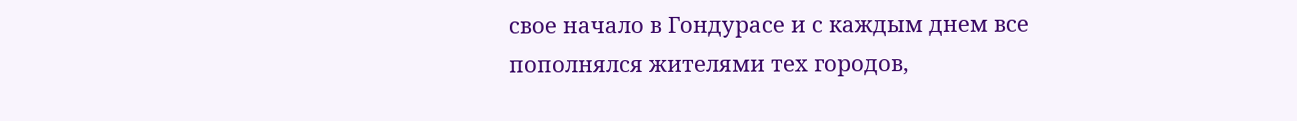свое начало в Гондурасе и с каждым днем все пополнялся жителями тех городов,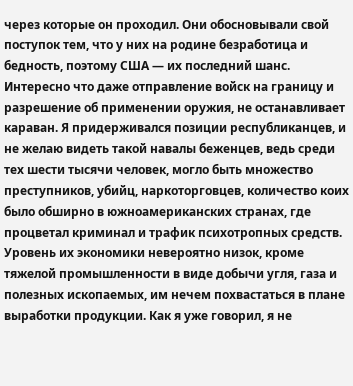через которые он проходил. Они обосновывали свой поступок тем, что у них на родине безработица и бедность, поэтому США — их последний шанс. Интересно что даже отправление войск на границу и разрешение об применении оружия, не останавливает караван. Я придерживался позиции республиканцев, и не желаю видеть такой навалы беженцев, ведь среди тех шести тысячи человек, могло быть множество преступников, убийц, наркоторговцев, количество коих было обширно в южноамериканских странах, где процветал криминал и трафик психотропных средств. Уровень их экономики невероятно низок, кроме тяжелой промышленности в виде добычи угля, газа и полезных ископаемых, им нечем похвастаться в плане выработки продукции. Как я уже говорил, я не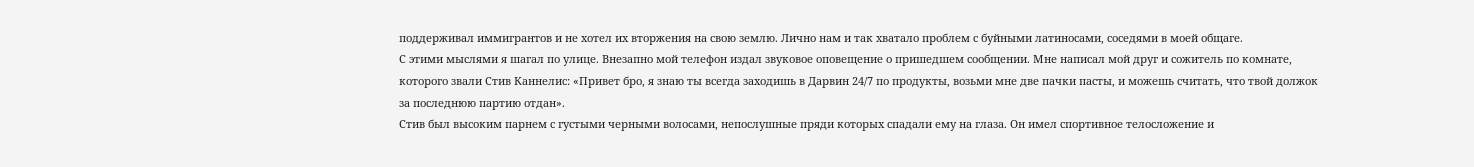поддерживал иммигрантов и не хотел их вторжения на свою землю. Лично нам и так хватало проблем с буйными латиносами, соседями в моей общаге.
С этими мыслями я шагал по улице. Внезапно мой телефон издал звуковое оповещение о пришедшем сообщении. Мне написал мой друг и сожитель по комнате, которого звали Стив Каннелис: «Привет бро, я знаю ты всегда заходишь в Дарвин 24/7 по продукты, возьми мне две пачки пасты, и можешь считать, что твой должок за последнюю партию отдан».
Стив был высоким парнем с густыми черными волосами, непослушные пряди которых спадали ему на глаза. Он имел спортивное телосложение и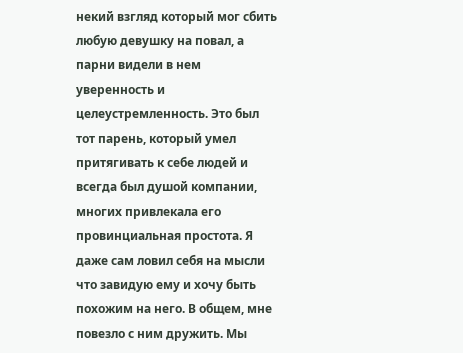некий взгляд который мог сбить любую девушку на повал, а парни видели в нем уверенность и целеустремленность. Это был тот парень, который умел притягивать к себе людей и всегда был душой компании, многих привлекала его провинциальная простота. Я даже сам ловил себя на мысли что завидую ему и хочу быть похожим на него. В общем, мне повезло с ним дружить. Мы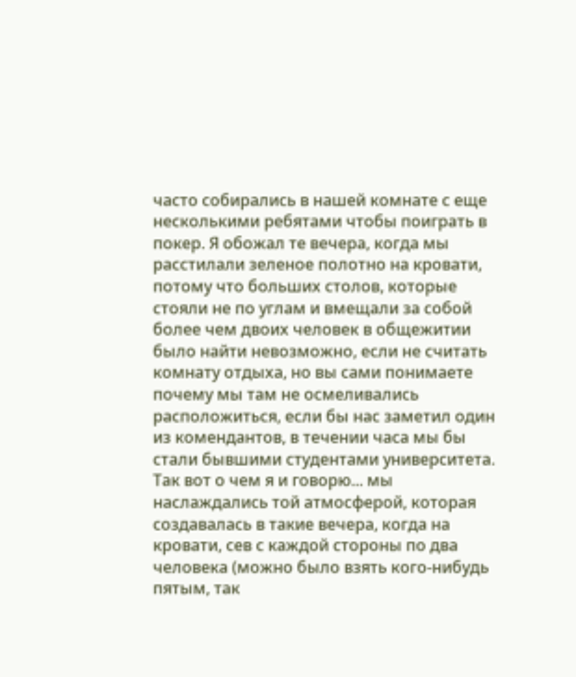часто собирались в нашей комнате с еще несколькими ребятами чтобы поиграть в покер. Я обожал те вечера, когда мы расстилали зеленое полотно на кровати, потому что больших столов, которые стояли не по углам и вмещали за собой более чем двоих человек в общежитии было найти невозможно, если не считать комнату отдыха, но вы сами понимаете почему мы там не осмеливались расположиться, если бы нас заметил один из комендантов, в течении часа мы бы стали бывшими студентами университета. Так вот о чем я и говорю... мы наслаждались той атмосферой, которая создавалась в такие вечера, когда на кровати, сев с каждой стороны по два человека (можно было взять кого-нибудь пятым, так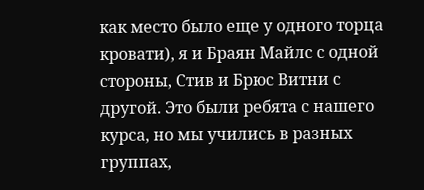как место было еще у одного торца кровати), я и Браян Майлс с одной стороны, Стив и Брюс Витни с другой. Это были ребята с нашего курса, но мы учились в разных группах,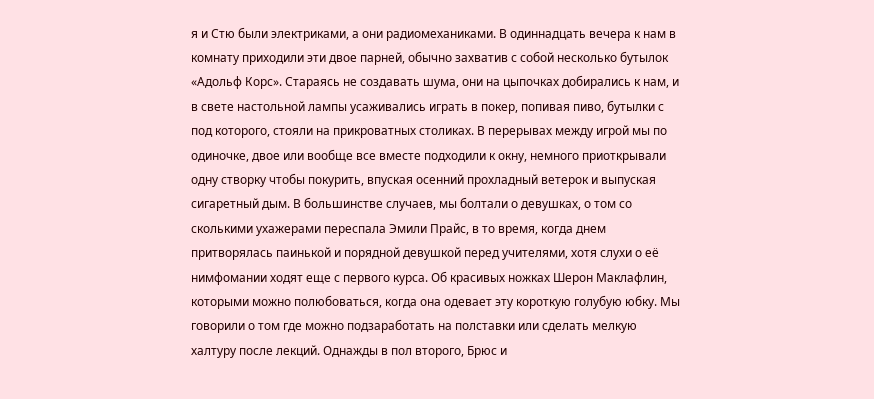я и Стю были электриками, а они радиомеханиками. В одиннадцать вечера к нам в комнату приходили эти двое парней, обычно захватив с собой несколько бутылок «Адольф Корс». Стараясь не создавать шума, они на цыпочках добирались к нам, и в свете настольной лампы усаживались играть в покер, попивая пиво, бутылки с под которого, стояли на прикроватных столиках. В перерывах между игрой мы по одиночке, двое или вообще все вместе подходили к окну, немного приоткрывали одну створку чтобы покурить, впуская осенний прохладный ветерок и выпуская сигаретный дым. В большинстве случаев, мы болтали о девушках, о том со сколькими ухажерами переспала Эмили Прайс, в то время, когда днем притворялась паинькой и порядной девушкой перед учителями, хотя слухи о её нимфомании ходят еще с первого курса. Об красивых ножках Шерон Маклафлин, которыми можно полюбоваться, когда она одевает эту короткую голубую юбку. Мы говорили о том где можно подзаработать на полставки или сделать мелкую халтуру после лекций. Однажды в пол второго, Брюс и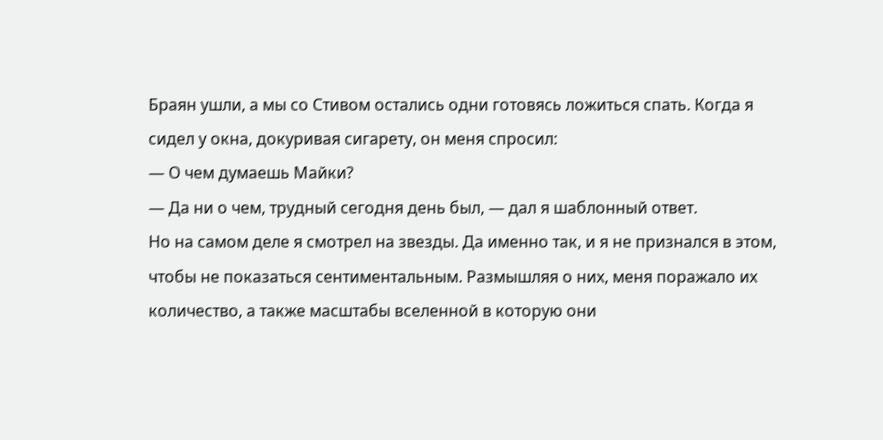Браян ушли, а мы со Стивом остались одни готовясь ложиться спать. Когда я сидел у окна, докуривая сигарету, он меня спросил:
— О чем думаешь Майки?
— Да ни о чем, трудный сегодня день был, — дал я шаблонный ответ.
Но на самом деле я смотрел на звезды. Да именно так, и я не признался в этом, чтобы не показаться сентиментальным. Размышляя о них, меня поражало их количество, а также масштабы вселенной в которую они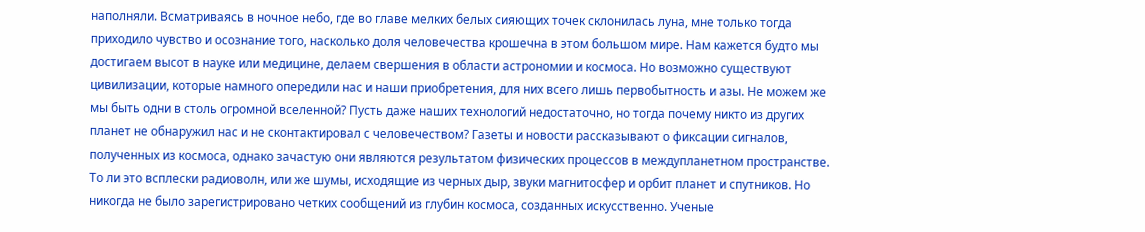наполняли. Всматриваясь в ночное небо, где во главе мелких белых сияющих точек склонилась луна, мне только тогда приходило чувство и осознание того, насколько доля человечества крошечна в этом большом мире. Нам кажется будто мы достигаем высот в науке или медицине, делаем свершения в области астрономии и космоса. Но возможно существуют цивилизации, которые намного опередили нас и наши приобретения, для них всего лишь первобытность и азы. Не можем же мы быть одни в столь огромной вселенной? Пусть даже наших технологий недостаточно, но тогда почему никто из других планет не обнаружил нас и не сконтактировал с человечеством? Газеты и новости рассказывают о фиксации сигналов, полученных из космоса, однако зачастую они являются результатом физических процессов в междупланетном пространстве. То ли это всплески радиоволн, или же шумы, исходящие из черных дыр, звуки магнитосфер и орбит планет и спутников. Но никогда не было зарегистрировано четких сообщений из глубин космоса, созданных искусственно. Ученые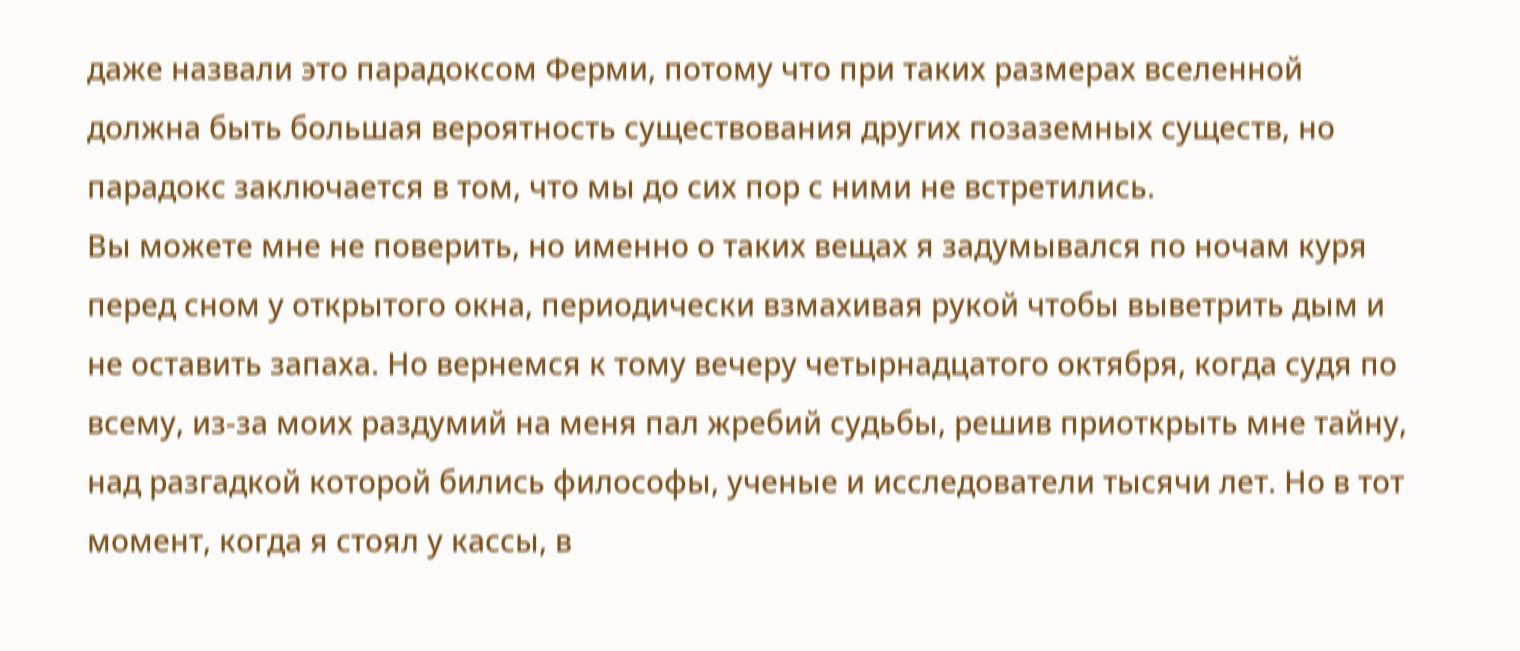даже назвали это парадоксом Ферми, потому что при таких размерах вселенной должна быть большая вероятность существования других позаземных существ, но парадокс заключается в том, что мы до сих пор с ними не встретились.
Вы можете мне не поверить, но именно о таких вещах я задумывался по ночам куря перед сном у открытого окна, периодически взмахивая рукой чтобы выветрить дым и не оставить запаха. Но вернемся к тому вечеру четырнадцатого октября, когда судя по всему, из-за моих раздумий на меня пал жребий судьбы, решив приоткрыть мне тайну, над разгадкой которой бились философы, ученые и исследователи тысячи лет. Но в тот момент, когда я стоял у кассы, в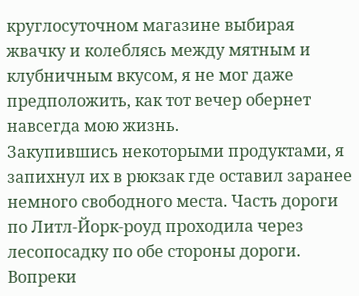круглосуточном магазине выбирая жвачку и колеблясь между мятным и клубничным вкусом, я не мог даже предположить, как тот вечер обернет навсегда мою жизнь.
Закупившись некоторыми продуктами, я запихнул их в рюкзак где оставил заранее немного свободного места. Часть дороги по Литл-Йорк-роуд проходила через лесопосадку по обе стороны дороги. Вопреки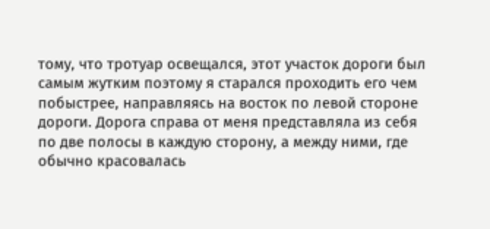тому, что тротуар освещался, этот участок дороги был самым жутким поэтому я старался проходить его чем побыстрее, направляясь на восток по левой стороне дороги. Дорога справа от меня представляла из себя по две полосы в каждую сторону, а между ними, где обычно красовалась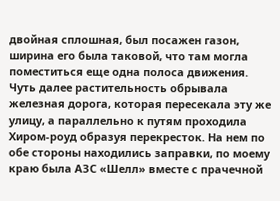двойная сплошная, был посажен газон, ширина его была таковой, что там могла поместиться еще одна полоса движения. Чуть далее растительность обрывала железная дорога, которая пересекала эту же улицу, а параллельно к путям проходила Хиром-роуд образуя перекресток. На нем по обе стороны находились заправки, по моему краю была АЗС «Шелл» вместе с прачечной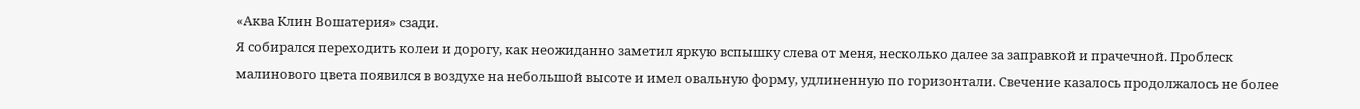«Аква Клин Вошатерия» сзади.
Я собирался переходить колеи и дорогу, как неожиданно заметил яркую вспышку слева от меня, несколько далее за заправкой и прачечной. Проблеск малинового цвета появился в воздухе на небольшой высоте и имел овальную форму, удлиненную по горизонтали. Свечение казалось продолжалось не более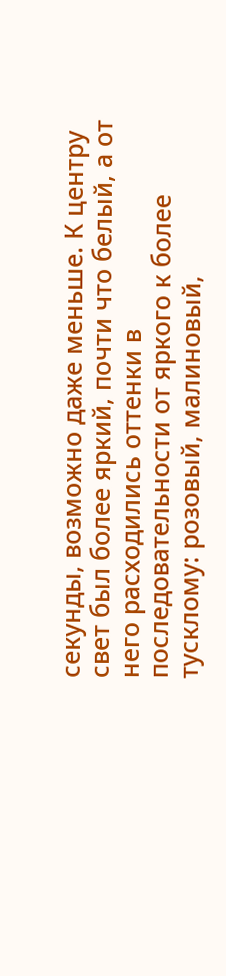секунды, возможно даже меньше. К центру свет был более яркий, почти что белый, а от него расходились оттенки в последовательности от яркого к более тусклому: розовый, малиновый,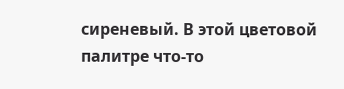сиреневый. В этой цветовой палитре что-то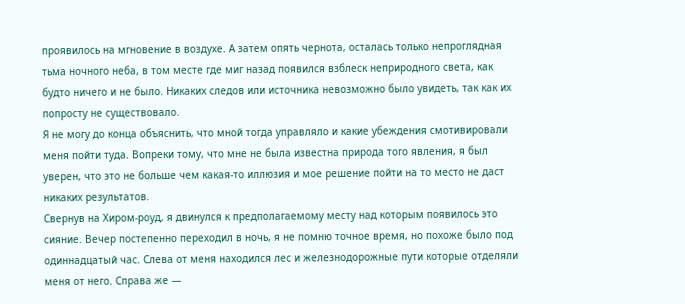проявилось на мгновение в воздухе. А затем опять чернота, осталась только непроглядная тьма ночного неба, в том месте где миг назад появился взблеск неприродного света, как будто ничего и не было. Никаких следов или источника невозможно было увидеть, так как их попросту не существовало.
Я не могу до конца объяснить, что мной тогда управляло и какие убеждения смотивировали меня пойти туда. Вопреки тому, что мне не была известна природа того явления, я был уверен, что это не больше чем какая-то иллюзия и мое решение пойти на то место не даст никаких результатов.
Свернув на Хиром-роуд, я двинулся к предполагаемому месту над которым появилось это сияние. Вечер постепенно переходил в ночь, я не помню точное время, но похоже было под одиннадцатый час. Слева от меня находился лес и железнодорожные пути которые отделяли меня от него. Справа же —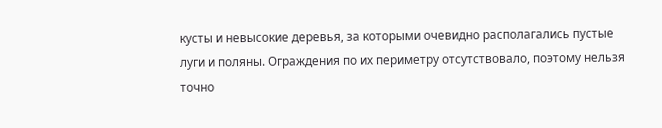кусты и невысокие деревья, за которыми очевидно располагались пустые луги и поляны. Ограждения по их периметру отсутствовало, поэтому нельзя точно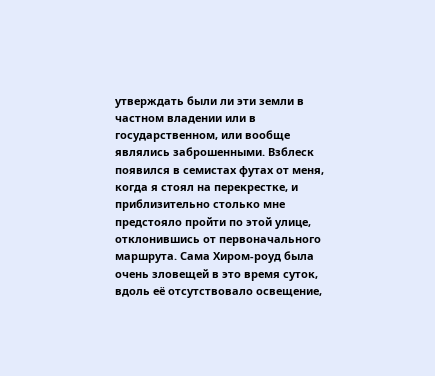утверждать были ли эти земли в частном владении или в государственном, или вообще являлись заброшенными. Взблеск появился в семистах футах от меня, когда я стоял на перекрестке, и приблизительно столько мне предстояло пройти по этой улице, отклонившись от первоначального маршрута. Сама Хиром-роуд была очень зловещей в это время суток, вдоль её отсутствовало освещение,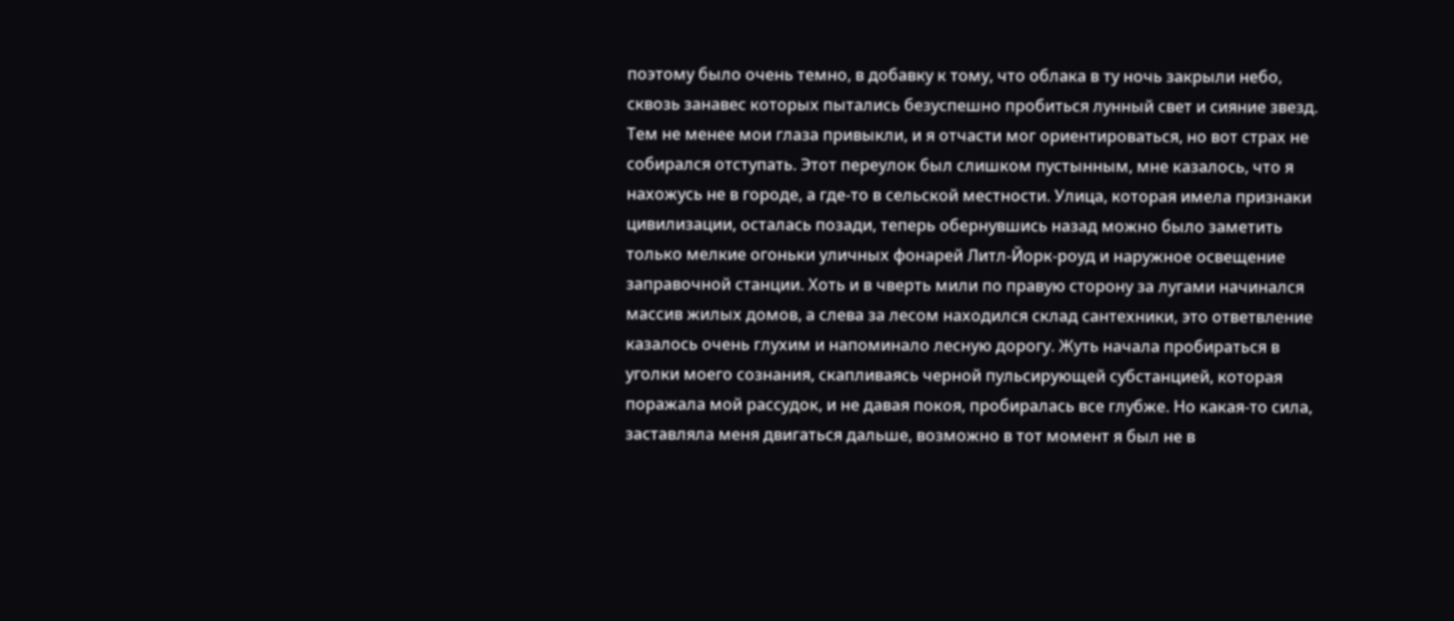поэтому было очень темно, в добавку к тому, что облака в ту ночь закрыли небо, сквозь занавес которых пытались безуспешно пробиться лунный свет и сияние звезд. Тем не менее мои глаза привыкли, и я отчасти мог ориентироваться, но вот страх не собирался отступать. Этот переулок был слишком пустынным, мне казалось, что я нахожусь не в городе, а где-то в сельской местности. Улица, которая имела признаки цивилизации, осталась позади, теперь обернувшись назад можно было заметить только мелкие огоньки уличных фонарей Литл-Йорк-роуд и наружное освещение заправочной станции. Хоть и в чверть мили по правую сторону за лугами начинался массив жилых домов, а слева за лесом находился склад сантехники, это ответвление казалось очень глухим и напоминало лесную дорогу. Жуть начала пробираться в уголки моего сознания, скапливаясь черной пульсирующей субстанцией, которая поражала мой рассудок, и не давая покоя, пробиралась все глубже. Но какая-то сила, заставляла меня двигаться дальше, возможно в тот момент я был не в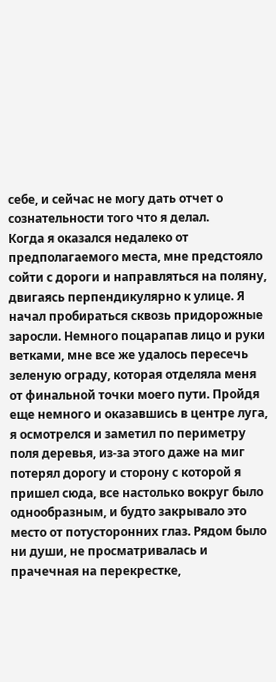себе, и сейчас не могу дать отчет о сознательности того что я делал.
Когда я оказался недалеко от предполагаемого места, мне предстояло сойти с дороги и направляться на поляну, двигаясь перпендикулярно к улице. Я начал пробираться сквозь придорожные заросли. Немного поцарапав лицо и руки ветками, мне все же удалось пересечь зеленую ограду, которая отделяла меня от финальной точки моего пути. Пройдя еще немного и оказавшись в центре луга, я осмотрелся и заметил по периметру поля деревья, из-за этого даже на миг потерял дорогу и сторону с которой я пришел сюда, все настолько вокруг было однообразным, и будто закрывало это место от потусторонних глаз. Рядом было ни души, не просматривалась и прачечная на перекрестке,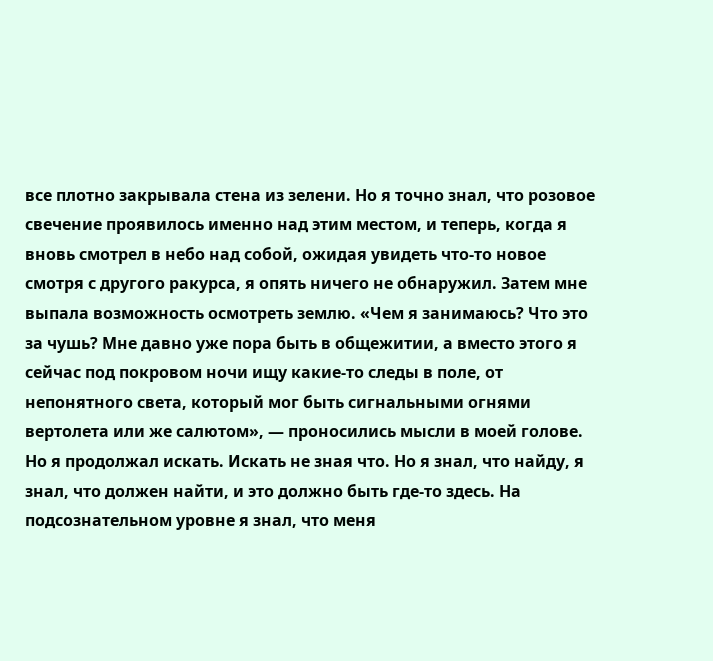все плотно закрывала стена из зелени. Но я точно знал, что розовое свечение проявилось именно над этим местом, и теперь, когда я вновь смотрел в небо над собой, ожидая увидеть что-то новое смотря с другого ракурса, я опять ничего не обнаружил. Затем мне выпала возможность осмотреть землю. «Чем я занимаюсь? Что это за чушь? Мне давно уже пора быть в общежитии, а вместо этого я сейчас под покровом ночи ищу какие-то следы в поле, от непонятного света, который мог быть сигнальными огнями вертолета или же салютом», — проносились мысли в моей голове. Но я продолжал искать. Искать не зная что. Но я знал, что найду, я знал, что должен найти, и это должно быть где-то здесь. На подсознательном уровне я знал, что меня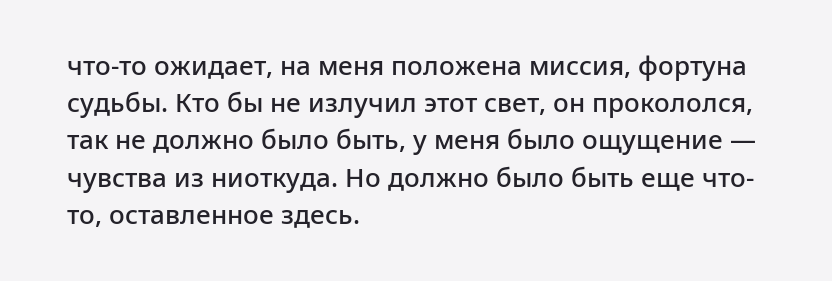что-то ожидает, на меня положена миссия, фортуна судьбы. Кто бы не излучил этот свет, он прокололся, так не должно было быть, у меня было ощущение — чувства из ниоткуда. Но должно было быть еще что-то, оставленное здесь.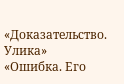«Доказательство. Улика»
«Ошибка. Его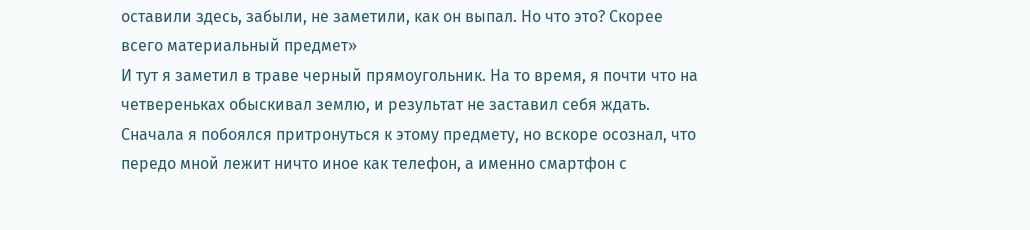оставили здесь, забыли, не заметили, как он выпал. Но что это? Скорее всего материальный предмет»
И тут я заметил в траве черный прямоугольник. На то время, я почти что на четвереньках обыскивал землю, и результат не заставил себя ждать. Сначала я побоялся притронуться к этому предмету, но вскоре осознал, что передо мной лежит ничто иное как телефон, а именно смартфон с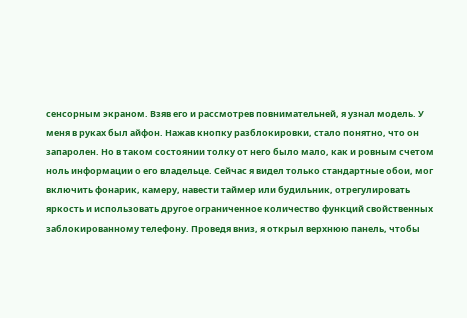сенсорным экраном. Взяв его и рассмотрев повнимательней, я узнал модель. У меня в руках был айфон. Нажав кнопку разблокировки, стало понятно, что он запаролен. Но в таком состоянии толку от него было мало, как и ровным счетом ноль информации о его владельце. Сейчас я видел только стандартные обои, мог включить фонарик, камеру, навести таймер или будильник, отрегулировать яркость и использовать другое ограниченное количество функций свойственных заблокированному телефону. Проведя вниз, я открыл верхнюю панель, чтобы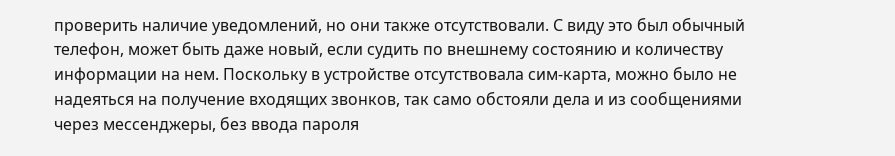проверить наличие уведомлений, но они также отсутствовали. С виду это был обычный телефон, может быть даже новый, если судить по внешнему состоянию и количеству информации на нем. Поскольку в устройстве отсутствовала сим-карта, можно было не надеяться на получение входящих звонков, так само обстояли дела и из сообщениями через мессенджеры, без ввода пароля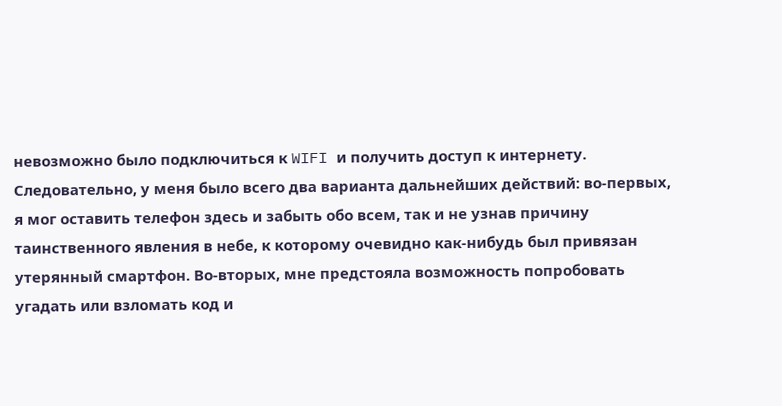невозможно было подключиться к WIFI и получить доступ к интернету. Следовательно, у меня было всего два варианта дальнейших действий: во-первых, я мог оставить телефон здесь и забыть обо всем, так и не узнав причину таинственного явления в небе, к которому очевидно как-нибудь был привязан утерянный смартфон. Во-вторых, мне предстояла возможность попробовать угадать или взломать код и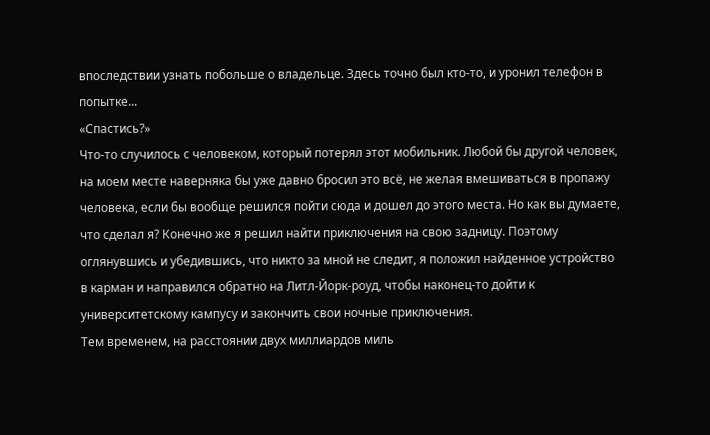впоследствии узнать побольше о владельце. Здесь точно был кто-то, и уронил телефон в попытке...
«Спастись?»
Что-то случилось с человеком, который потерял этот мобильник. Любой бы другой человек, на моем месте наверняка бы уже давно бросил это всё, не желая вмешиваться в пропажу человека, если бы вообще решился пойти сюда и дошел до этого места. Но как вы думаете, что сделал я? Конечно же я решил найти приключения на свою задницу. Поэтому оглянувшись и убедившись, что никто за мной не следит, я положил найденное устройство в карман и направился обратно на Литл-Йорк-роуд, чтобы наконец-то дойти к университетскому кампусу и закончить свои ночные приключения.
Тем временем, на расстоянии двух миллиардов миль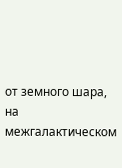от земного шара, на межгалактическом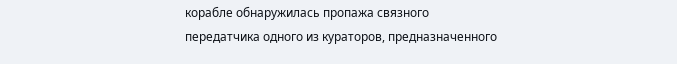корабле обнаружилась пропажа связного передатчика одного из кураторов, предназначенного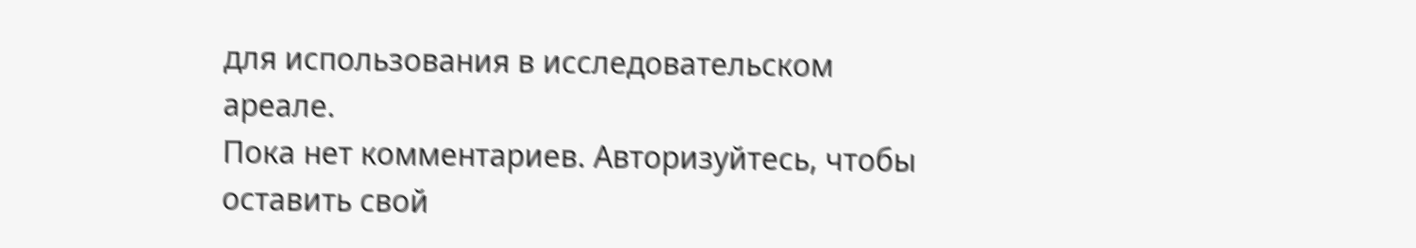для использования в исследовательском ареале.
Пока нет комментариев. Авторизуйтесь, чтобы оставить свой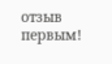отзыв первым!